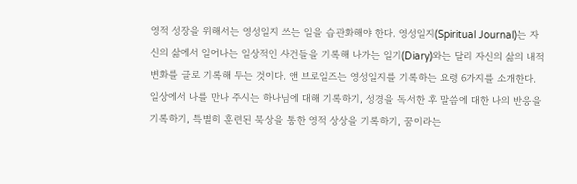영적 성장을 위해서는 영성일지 쓰는 일을 습관화해야 한다. 영성일지(Spiritual Journal)는 자신의 삶에서 일어나는 일상적인 사건들을 기록해 나가는 일기(Diary)와는 달리 자신의 삶의 내적 변화를 글로 기록해 두는 것이다. 앤 브로일즈는 영성일지를 기록하는 요령 6가지를 소개한다. 일상에서 나를 만나 주시는 하나님에 대해 기록하기, 성경을 독서한 후 말씀에 대한 나의 반응을 기록하기, 특별히 훈련된 묵상을 통한 영적 상상을 기록하기, 꿈이라는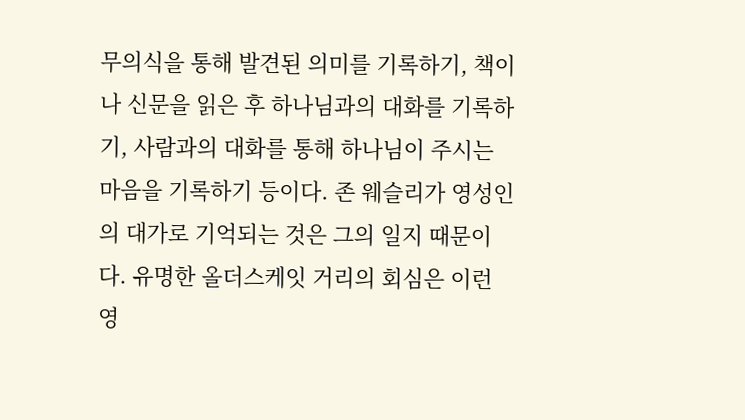무의식을 통해 발견된 의미를 기록하기, 책이나 신문을 읽은 후 하나님과의 대화를 기록하기, 사람과의 대화를 통해 하나님이 주시는 마음을 기록하기 등이다. 존 웨슬리가 영성인의 대가로 기억되는 것은 그의 일지 때문이다. 유명한 올더스케잇 거리의 회심은 이런 영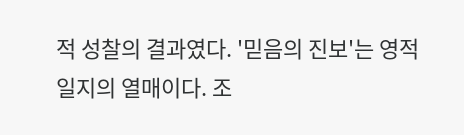적 성찰의 결과였다. '믿음의 진보'는 영적 일지의 열매이다. 조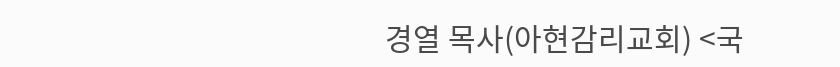경열 목사(아현감리교회) <국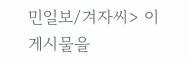민일보/겨자씨> 이 게시물을